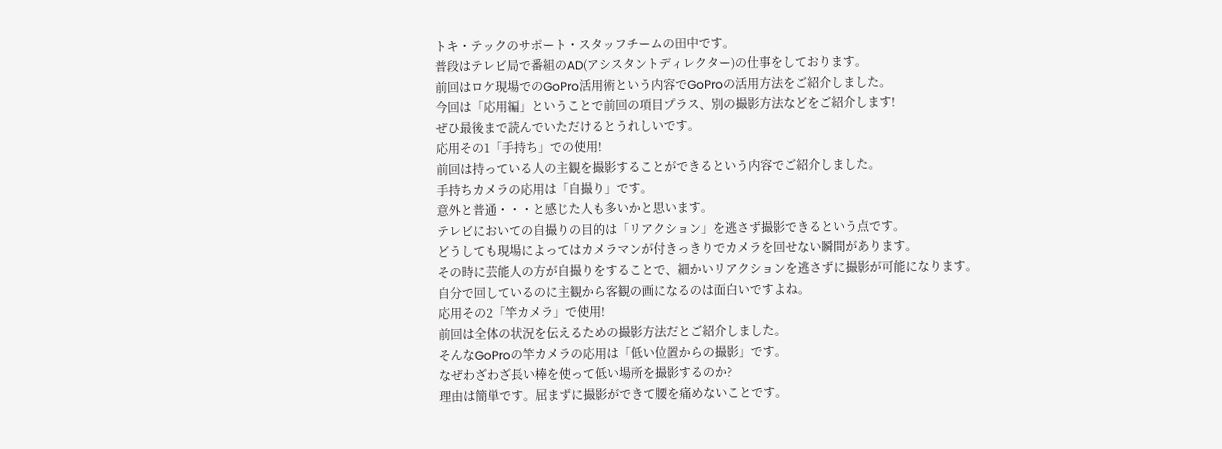トキ・テックのサポート・スタッフチームの田中です。
普段はテレビ局で番組のAD(アシスタントディレクター)の仕事をしております。
前回はロケ現場でのGoPro活用術という内容でGoProの活用方法をご紹介しました。
今回は「応用編」ということで前回の項目プラス、別の撮影方法などをご紹介します!
ぜひ最後まで読んでいただけるとうれしいです。
応用その1「手持ち」での使用!
前回は持っている人の主観を撮影することができるという内容でご紹介しました。
手持ちカメラの応用は「自撮り」です。
意外と普通・・・と感じた人も多いかと思います。
テレビにおいての自撮りの目的は「リアクション」を逃さず撮影できるという点です。
どうしても現場によってはカメラマンが付きっきりでカメラを回せない瞬間があります。
その時に芸能人の方が自撮りをすることで、細かいリアクションを逃さずに撮影が可能になります。
自分で回しているのに主観から客観の画になるのは面白いですよね。
応用その2「竿カメラ」で使用!
前回は全体の状況を伝えるための撮影方法だとご紹介しました。
そんなGoProの竿カメラの応用は「低い位置からの撮影」です。
なぜわざわざ長い棒を使って低い場所を撮影するのか?
理由は簡単です。屈まずに撮影ができて腰を痛めないことです。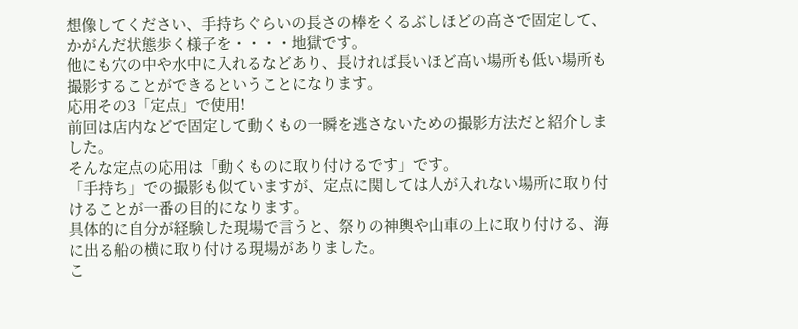想像してください、手持ちぐらいの長さの棒をくるぶしほどの高さで固定して、かがんだ状態歩く様子を・・・・地獄です。
他にも穴の中や水中に入れるなどあり、長ければ長いほど高い場所も低い場所も撮影することができるということになります。
応用その3「定点」で使用!
前回は店内などで固定して動くもの一瞬を逃さないための撮影方法だと紹介しました。
そんな定点の応用は「動くものに取り付けるです」です。
「手持ち」での撮影も似ていますが、定点に関しては人が入れない場所に取り付けることが一番の目的になります。
具体的に自分が経験した現場で言うと、祭りの神輿や山車の上に取り付ける、海に出る船の横に取り付ける現場がありました。
こ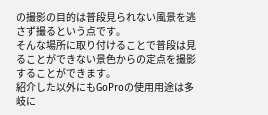の撮影の目的は普段見られない風景を逃さず撮るという点です。
そんな場所に取り付けることで普段は見ることができない景色からの定点を撮影することができます。
紹介した以外にもGoProの使用用途は多岐に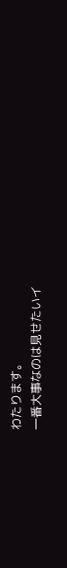わたります。
一番大事なのは見せたいイ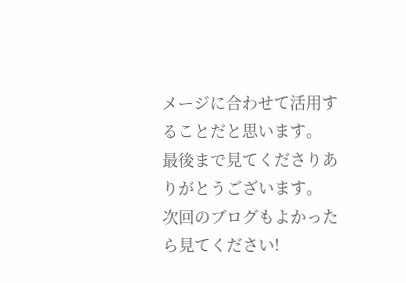メージに合わせて活用することだと思います。
最後まで見てくださりありがとうございます。
次回のブログもよかったら見てください!